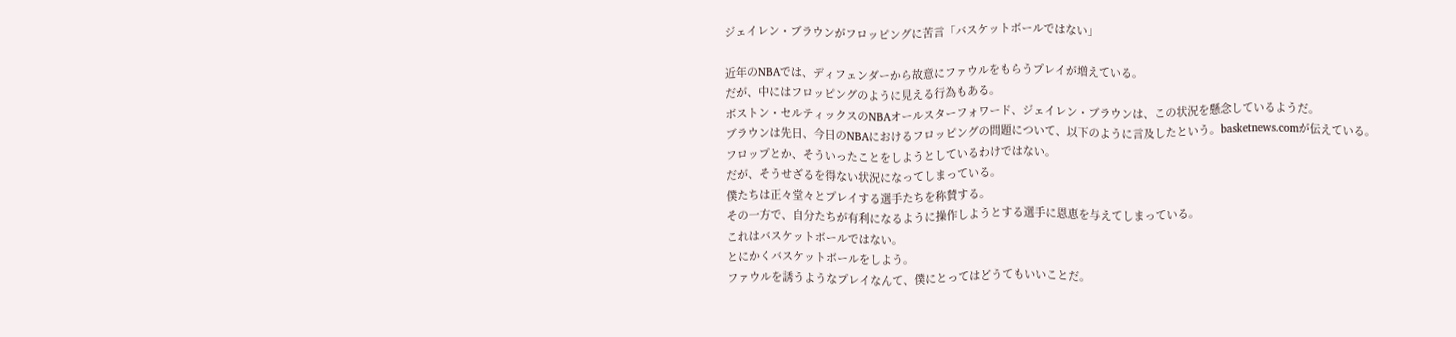ジェイレン・ブラウンがフロッピングに苦言「バスケットボールではない」

近年のNBAでは、ディフェンダーから故意にファウルをもらうプレイが増えている。
だが、中にはフロッピングのように見える行為もある。
ボストン・セルティックスのNBAオールスターフォワード、ジェイレン・ブラウンは、この状況を懸念しているようだ。
ブラウンは先日、今日のNBAにおけるフロッピングの問題について、以下のように言及したという。basketnews.comが伝えている。
フロップとか、そういったことをしようとしているわけではない。
だが、そうせざるを得ない状況になってしまっている。
僕たちは正々堂々とプレイする選手たちを称賛する。
その一方で、自分たちが有利になるように操作しようとする選手に恩恵を与えてしまっている。
これはバスケットボールではない。
とにかくバスケットボールをしよう。
ファウルを誘うようなプレイなんて、僕にとってはどうてもいいことだ。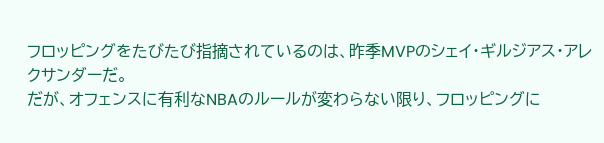フロッピングをたびたび指摘されているのは、昨季MVPのシェイ・ギルジアス・アレクサンダーだ。
だが、オフェンスに有利なNBAのルールが変わらない限り、フロッピングに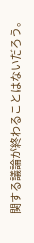関する議論が終わることはないだろう。